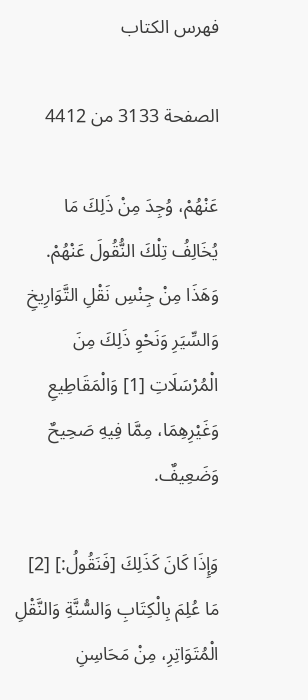فهرس الكتاب

الصفحة 3133 من 4412

عَنْهُمْ، وُجِدَ مِنْ ذَلِكَ مَا يُخَالِفُ تِلْكَ النُّقُولَ عَنْهُمْ. وَهَذَا مِنْ جِنْسِ نَقْلِ التَّوَارِيخِ وَالسِّيَرِ وَنَحْوِ ذَلِكَ مِنَ الْمُرْسَلَاتِ [1] وَالْمَقَاطِيعِ وَغَيْرِهِمَا، مِمَّا فِيهِ صَحِيحٌ وَضَعِيفٌ.

وَإِذَا كَانَ كَذَلِكَ [فَنَقُولُ:] [2] مَا عُلِمَ بِالْكِتَابِ وَالسُّنَّةِ وَالنَّقْلِ الْمُتَوَاتِرِ، مِنْ مَحَاسِنِ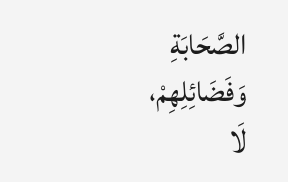الصَّحَابَةِ وَفَضَائِلِهِمْ، لَا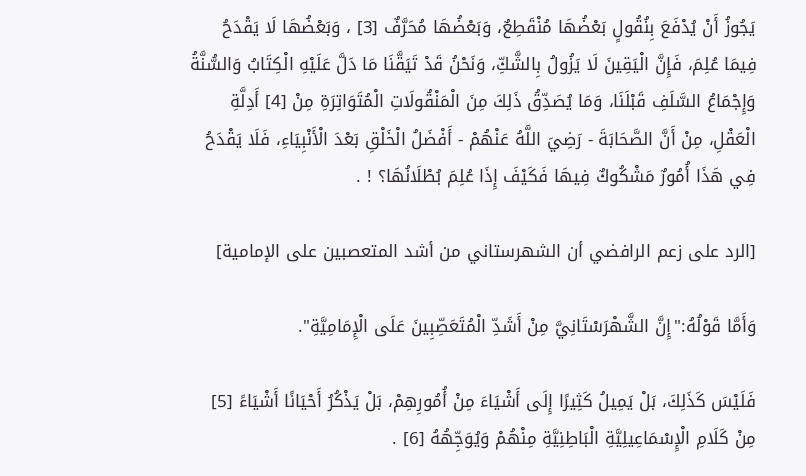يَجُوزُ أَنْ يُدْفَعَ بِنُقُولٍ بَعْضُهَا مُنْقَطِعٌ، وَبَعْضُهَا مُحَرَّفٌ [3] ، وَبَعْضُهَا لَا يَقْدَحُ فِيمَا عُلِمَ، فَإِنَّ الْيَقِينَ لَا يَزُولُ بِالشَّكِّ، وَنَحْنُ قَدْ تَيَقَّنَا مَا دَلَّ عَلَيْهِ الْكِتَابُ وَالسُّنَّةُ وَإِجْمَاعُ السَّلَفِ قَبْلَنَا، وَمَا يُصَدِّقُ ذَلِكَ مِنَ الْمَنْقُولَاتِ الْمُتَوَاتِرَةِ مِنْ [4] أَدِلَّةِ الْعَقْلِ، مِنْ أَنَّ الصَّحَابَةَ - رَضِيَ اللَّهُ عَنْهُمْ - أَفْضَلُ الْخَلْقِ بَعْدَ الْأَنْبِيَاءِ، فَلَا يَقْدَحُ فِي هَذَا أُمُورٌ مَشْكُوكٌ فِيهَا فَكَيْفَ إِذَا عُلِمَ بُطْلَانُهَا؟ ! .

[الرد على زعم الرافضي أن الشهرستاني من أشد المتعصبين على الإمامية]

وَأَمَّا قَوْلُهُ:"إِنَّ الشَّهْرَسْتَانِيَّ مِنْ أَشَدِّ الْمُتَعَصِّبِينَ عَلَى الْإِمَامِيَّةِ".

فَلَيْسَ كَذَلِكَ، بَلْ يَمِيلُ كَثِيرًا إِلَى أَشْيَاءَ مِنْ أُمُورِهِمْ، بَلْ يَذْكُرُ أَحْيَانًا أَشْيَاءً [5] مِنْ كَلَامِ الْإِسْمَاعِيلِيَّةِ الْبَاطِنِيَّةِ مِنْهُمْ وَيُوَجِّهُهُ [6] .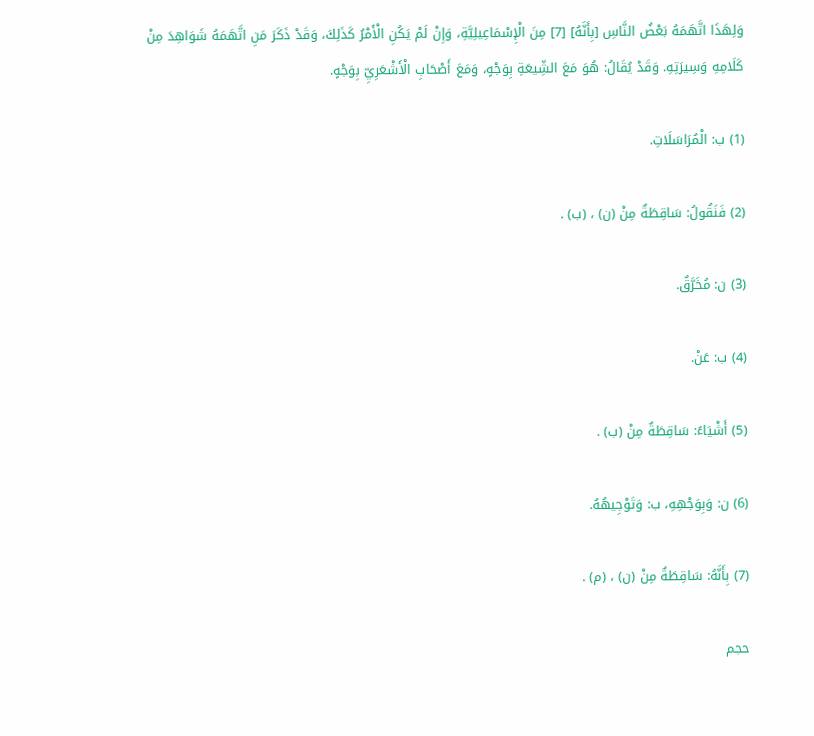وَلِهَذَا اتَّهَمَهُ بَعْضُ النَّاسِ [بِأَنَّهُ] [7] مِنَ الْإِسْمَاعِيلِيَّةِ، وَإِنْ لَمْ يَكُنِ الْأَمْرُ كَذَلِكَ، وَقَدْ ذَكَرَ مَنِ اتَّهَمَهُ شَوَاهِدَ مِنْ كَلَامِهِ وَسِيرَتِهِ. وَقَدْ يُقَالُ: هُوَ مَعَ الشِّيعَةِ بِوَجْهٍ، وَمَعَ أَصْحَابِ الْأَشْعَرِيِّ بِوَجْهٍ.

(1) ب: الْمُرَاسَلَاتِ.

(2) فَنَقُولُ: سَاقِطَةٌ مِنْ (ن) ، (ب) .

(3) ن: مُخَرَّقٌ.

(4) ب: عَنْ.

(5) أَشْيَاءً: سَاقِطَةٌ مِنْ (ب) .

(6) ن: وَبِوَجْهِهِ، ب: وَتَوْجِيهُهُ.

(7) بِأَنَّهُ: سَاقِطَةٌ مِنْ (ن) ، (م) .

حجم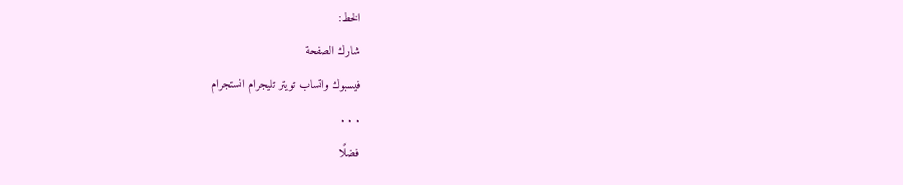الخط:
شارك الصفحة
فيسبوك واتساب تويتر تليجرام انستجرام
. . .
فضلًا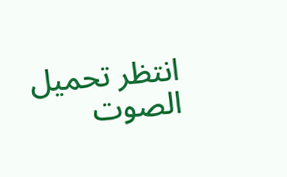انتظر تحميل الصوت